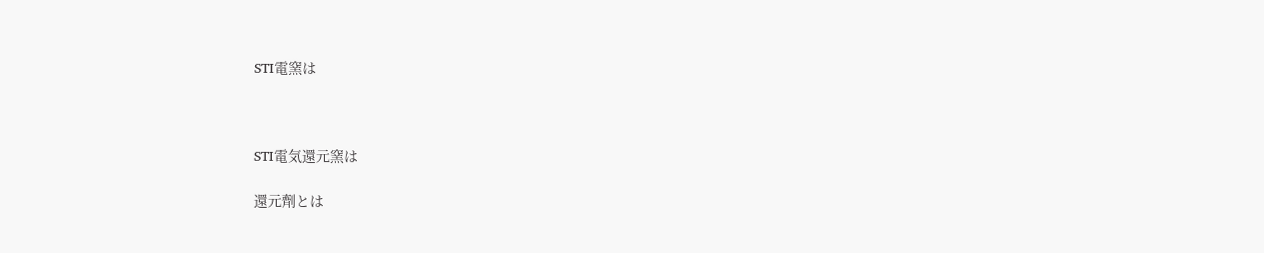STI電窯は



STI電気還元窯は

還元劑とは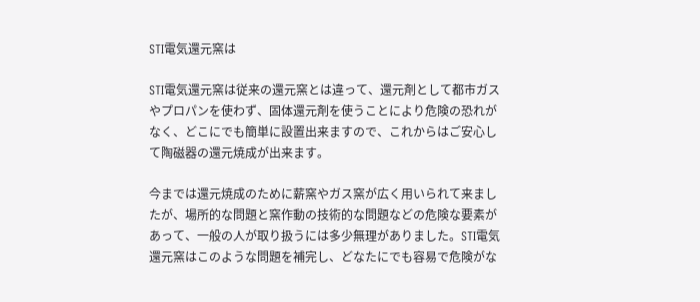STI電気還元窯は

STI電気還元窯は従来の還元窯とは違って、還元剤として都市ガスやプロパンを使わず、固体還元剤を使うことにより危険の恐れがなく、どこにでも簡単に設置出来ますので、これからはご安心して陶磁器の還元焼成が出来ます。

今までは還元焼成のために薪窯やガス窯が広く用いられて来ましたが、場所的な問題と窯作動の技術的な問題などの危険な要素があって、一般の人が取り扱うには多少無理がありました。STI電気還元窯はこのような問題を補完し、どなたにでも容易で危険がな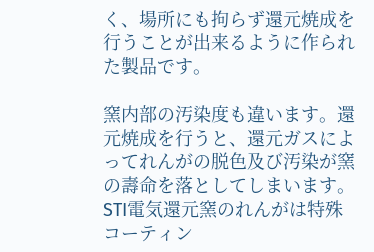く、場所にも拘らず還元焼成を行うことが出来るように作られた製品です。

窯内部の汚染度も違います。還元焼成を行うと、還元ガスによってれんがの脱色及び汚染が窯の壽命を落としてしまいます。STI電気還元窯のれんがは特殊コーティン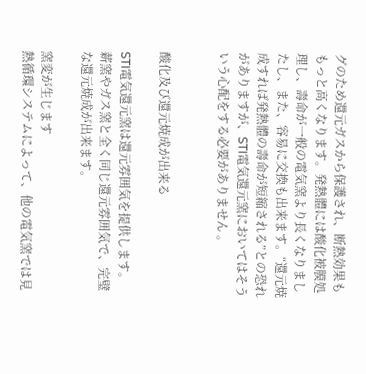グのため還元ガスから保護され、断熱効果ももっと高くなります。発熱體には酸化被膜処理し、壽命が一般の電気窯より長くなりましたし、また、容易に交換も出来ます。“還元焼成すれば発熱體の壽命が短縮される”との恐れがありますが、STI電気還元窯においてはそういう心配をする必要がありません 。


酸化及び還元焼成が出来る

STI電気還元窯は還元雰囲気を提供します。
薪窯やガス窯と全く同じ還元雰囲気で、完璧な還元焼成が出来ます。

窯変が生じます
熱循環システムによって、他の電気窯では見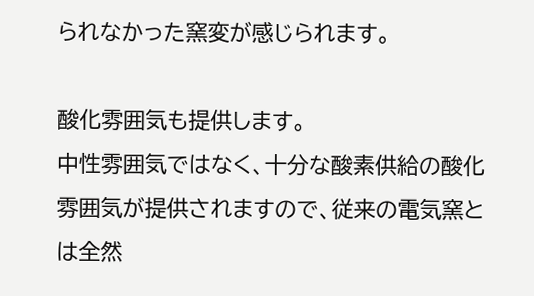られなかった窯変が感じられます。

酸化雰囲気も提供します。
中性雰囲気ではなく、十分な酸素供給の酸化雰囲気が提供されますので、従来の電気窯とは全然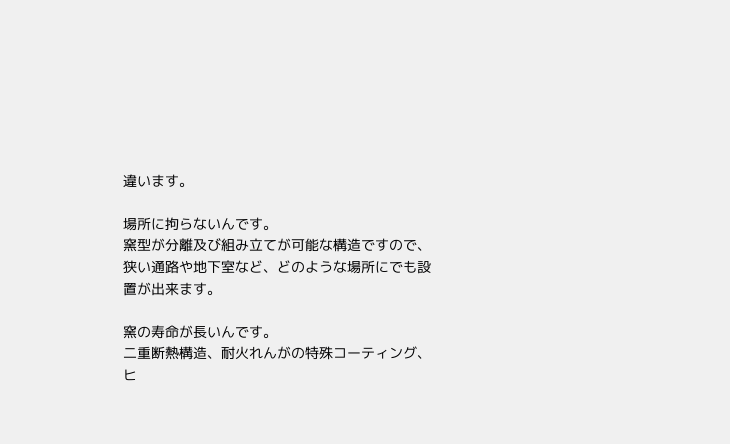違います。

場所に拘らないんです。
窯型が分離及び組み立てが可能な構造ですので、狭い通路や地下室など、どのような場所にでも設置が出来ます。

窯の寿命が長いんです。
二重断熱構造、耐火れんがの特殊コーティング、ヒ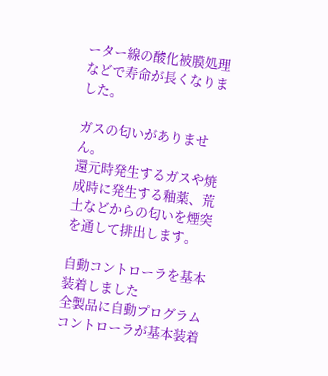ーター線の酸化被膜処理などで寿命が長くなりました。

ガスの匂いがありません。
還元時発生するガスや焼成時に発生する釉薬、荒土などからの匂いを煙突を通して排出します。

自動コントローラを基本装着しました
全製品に自動プログラムコントローラが基本装着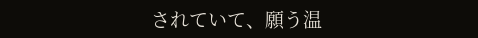されていて、願う温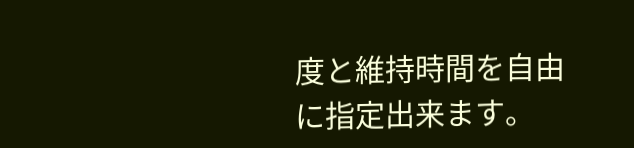度と維持時間を自由に指定出来ます。